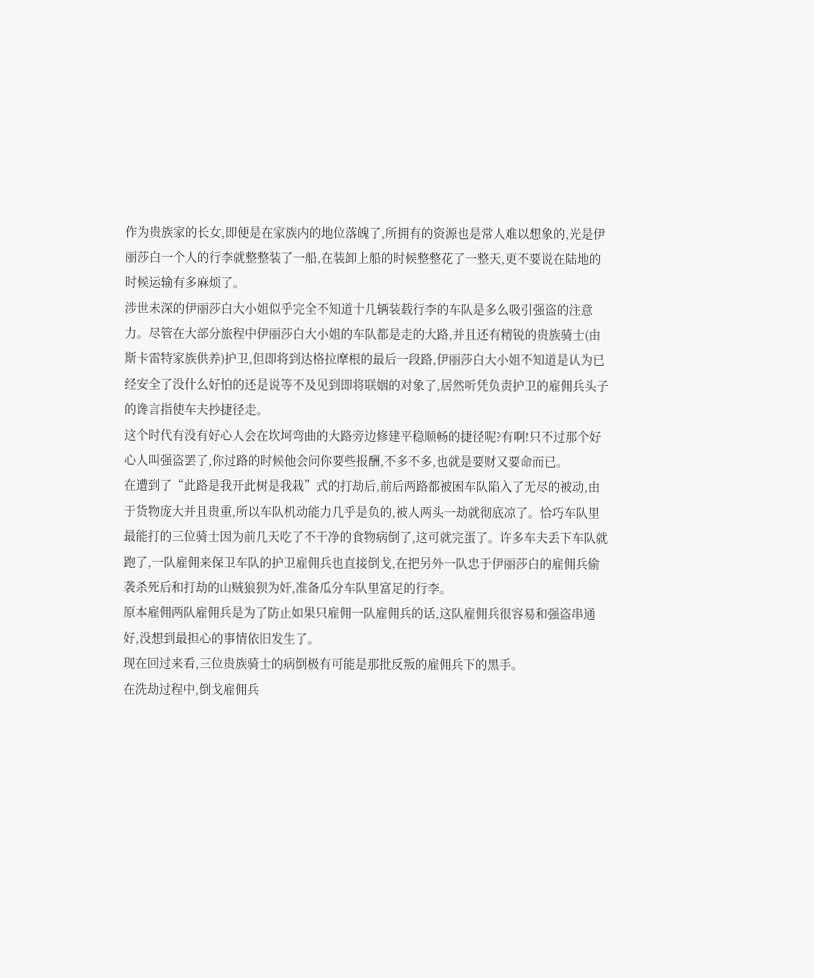作为贵族家的长女,即便是在家族内的地位落魄了,所拥有的资源也是常人难以想象的,光是伊丽莎白一个人的行李就整整装了一船,在装卸上船的时候整整花了一整天,更不要说在陆地的时候运输有多麻烦了。
涉世未深的伊丽莎白大小姐似乎完全不知道十几辆装载行李的车队是多么吸引强盗的注意力。尽管在大部分旅程中伊丽莎白大小姐的车队都是走的大路,并且还有精锐的贵族骑士(由斯卡雷特家族供养)护卫,但即将到达格拉摩根的最后一段路,伊丽莎白大小姐不知道是认为已经安全了没什么好怕的还是说等不及见到即将联姻的对象了,居然听凭负责护卫的雇佣兵头子的谗言指使车夫抄捷径走。
这个时代有没有好心人会在坎坷弯曲的大路旁边修建平稳顺畅的捷径呢?有啊!只不过那个好心人叫强盗罢了,你过路的时候他会问你要些报酬,不多不多,也就是要财又要命而已。
在遭到了“此路是我开此树是我栽”式的打劫后,前后两路都被困车队陷入了无尽的被动,由于货物庞大并且贵重,所以车队机动能力几乎是负的,被人两头一劫就彻底凉了。恰巧车队里最能打的三位骑士因为前几天吃了不干净的食物病倒了,这可就完蛋了。许多车夫丢下车队就跑了,一队雇佣来保卫车队的护卫雇佣兵也直接倒戈,在把另外一队忠于伊丽莎白的雇佣兵偷袭杀死后和打劫的山贼狼狈为奸,准备瓜分车队里富足的行李。
原本雇佣两队雇佣兵是为了防止如果只雇佣一队雇佣兵的话,这队雇佣兵很容易和强盗串通好,没想到最担心的事情依旧发生了。
现在回过来看,三位贵族骑士的病倒极有可能是那批反叛的雇佣兵下的黑手。
在洗劫过程中,倒戈雇佣兵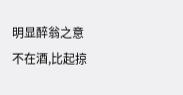明显醉翁之意不在酒,比起掠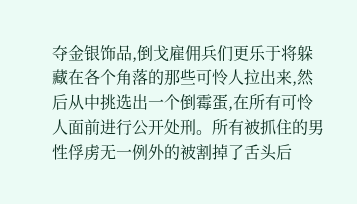夺金银饰品,倒戈雇佣兵们更乐于将躲藏在各个角落的那些可怜人拉出来,然后从中挑选出一个倒霉蛋,在所有可怜人面前进行公开处刑。所有被抓住的男性俘虏无一例外的被割掉了舌头后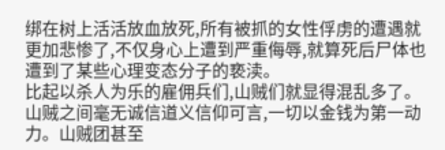绑在树上活活放血放死,所有被抓的女性俘虏的遭遇就更加悲惨了,不仅身心上遭到严重侮辱,就算死后尸体也遭到了某些心理变态分子的亵渎。
比起以杀人为乐的雇佣兵们,山贼们就显得混乱多了。山贼之间毫无诚信道义信仰可言,一切以金钱为第一动力。山贼团甚至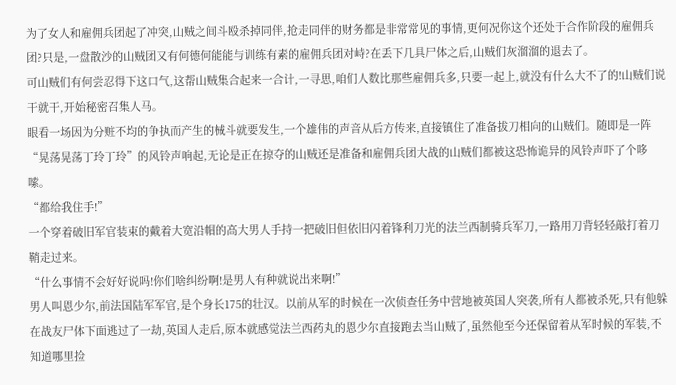为了女人和雇佣兵团起了冲突,山贼之间斗殴杀掉同伴,抢走同伴的财务都是非常常见的事情,更何况你这个还处于合作阶段的雇佣兵团?只是,一盘散沙的山贼团又有何德何能能与训练有素的雇佣兵团对峙?在丢下几具尸体之后,山贼们灰溜溜的退去了。
可山贼们有何尝忍得下这口气,这帮山贼集合起来一合计,一寻思,咱们人数比那些雇佣兵多,只要一起上,就没有什么大不了的!山贼们说干就干,开始秘密召集人马。
眼看一场因为分赃不均的争执而产生的械斗就要发生,一个雄伟的声音从后方传来,直接镇住了准备拔刀相向的山贼们。随即是一阵“晃荡晃荡丁玲丁玲”的风铃声响起,无论是正在掠夺的山贼还是准备和雇佣兵团大战的山贼们都被这恐怖诡异的风铃声吓了个哆嗦。
“都给我住手!”
一个穿着破旧军官装束的戴着大宽沿帽的高大男人手持一把破旧但依旧闪着锋利刀光的法兰西制骑兵军刀,一路用刀背轻轻敲打着刀鞘走过来。
“什么事情不会好好说吗!你们啥纠纷啊!是男人有种就说出来啊!”
男人叫恩少尔,前法国陆军军官,是个身长175的壮汉。以前从军的时候在一次侦查任务中营地被英国人突袭,所有人都被杀死,只有他躲在战友尸体下面逃过了一劫,英国人走后,原本就感觉法兰西药丸的恩少尔直接跑去当山贼了,虽然他至今还保留着从军时候的军装,不知道哪里捡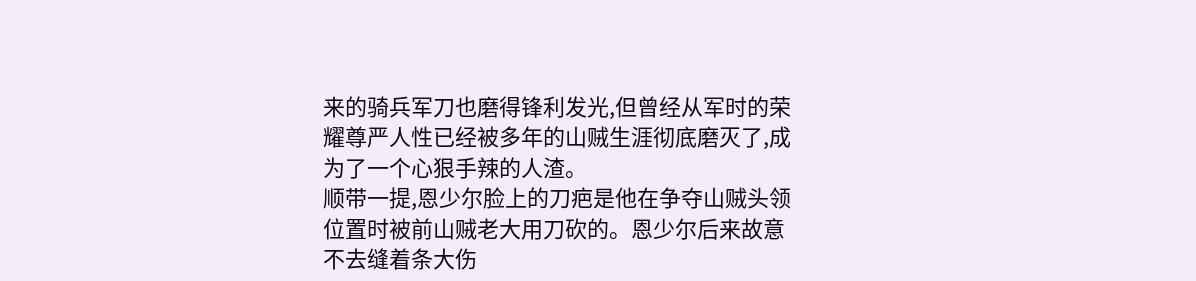来的骑兵军刀也磨得锋利发光,但曾经从军时的荣耀尊严人性已经被多年的山贼生涯彻底磨灭了,成为了一个心狠手辣的人渣。
顺带一提,恩少尔脸上的刀疤是他在争夺山贼头领位置时被前山贼老大用刀砍的。恩少尔后来故意不去缝着条大伤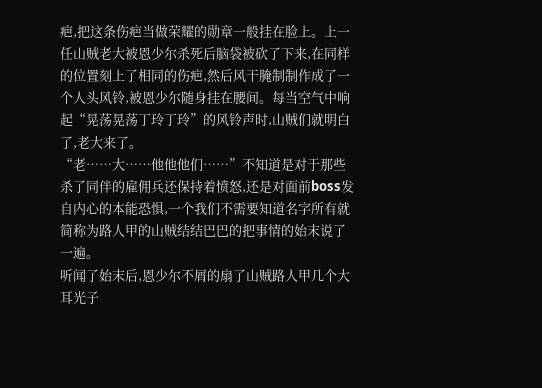疤,把这条伤疤当做荣耀的勋章一般挂在脸上。上一任山贼老大被恩少尔杀死后脑袋被砍了下来,在同样的位置刻上了相同的伤疤,然后风干腌制制作成了一个人头风铃,被恩少尔随身挂在腰间。每当空气中响起“晃荡晃荡丁玲丁玲”的风铃声时,山贼们就明白了,老大来了。
“老……大……他他他们……”不知道是对于那些杀了同伴的雇佣兵还保持着愤怒,还是对面前boss发自内心的本能恐惧,一个我们不需要知道名字所有就简称为路人甲的山贼结结巴巴的把事情的始末说了一遍。
听闻了始末后,恩少尔不屑的扇了山贼路人甲几个大耳光子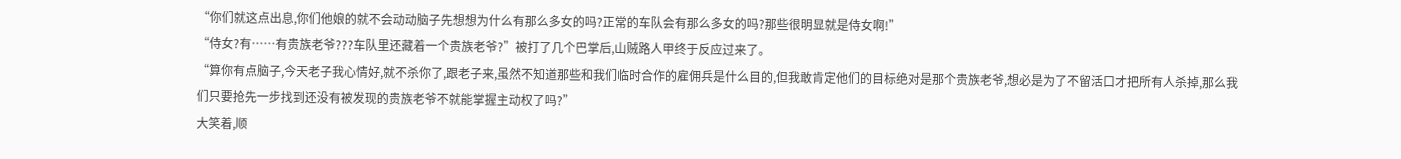“你们就这点出息,你们他娘的就不会动动脑子先想想为什么有那么多女的吗?正常的车队会有那么多女的吗?那些很明显就是侍女啊!”
“侍女?有……有贵族老爷???车队里还藏着一个贵族老爷?”被打了几个巴掌后,山贼路人甲终于反应过来了。
“算你有点脑子,今天老子我心情好,就不杀你了,跟老子来,虽然不知道那些和我们临时合作的雇佣兵是什么目的,但我敢肯定他们的目标绝对是那个贵族老爷,想必是为了不留活口才把所有人杀掉,那么我们只要抢先一步找到还没有被发现的贵族老爷不就能掌握主动权了吗?”
大笑着,顺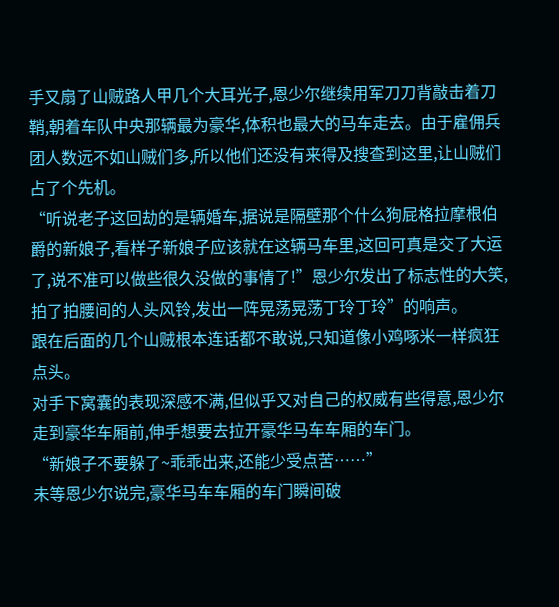手又扇了山贼路人甲几个大耳光子,恩少尔继续用军刀刀背敲击着刀鞘,朝着车队中央那辆最为豪华,体积也最大的马车走去。由于雇佣兵团人数远不如山贼们多,所以他们还没有来得及搜查到这里,让山贼们占了个先机。
“听说老子这回劫的是辆婚车,据说是隔壁那个什么狗屁格拉摩根伯爵的新娘子,看样子新娘子应该就在这辆马车里,这回可真是交了大运了,说不准可以做些很久没做的事情了!”恩少尔发出了标志性的大笑,拍了拍腰间的人头风铃,发出一阵晃荡晃荡丁玲丁玲”的响声。
跟在后面的几个山贼根本连话都不敢说,只知道像小鸡啄米一样疯狂点头。
对手下窝囊的表现深感不满,但似乎又对自己的权威有些得意,恩少尔走到豪华车厢前,伸手想要去拉开豪华马车车厢的车门。
“新娘子不要躲了~乖乖出来,还能少受点苦……”
未等恩少尔说完,豪华马车车厢的车门瞬间破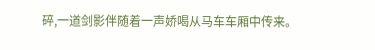碎,一道剑影伴随着一声娇喝从马车车厢中传来。